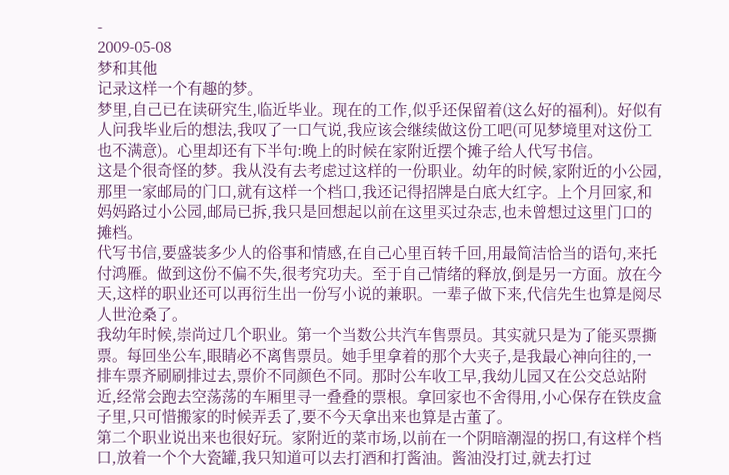-
2009-05-08
梦和其他
记录这样一个有趣的梦。
梦里,自己已在读研究生,临近毕业。现在的工作,似乎还保留着(这么好的福利)。好似有人问我毕业后的想法,我叹了一口气说,我应该会继续做这份工吧(可见梦境里对这份工也不满意)。心里却还有下半句:晚上的时候在家附近摆个摊子给人代写书信。
这是个很奇怪的梦。我从没有去考虑过这样的一份职业。幼年的时候,家附近的小公园,那里一家邮局的门口,就有这样一个档口,我还记得招牌是白底大红字。上个月回家,和妈妈路过小公园,邮局已拆,我只是回想起以前在这里买过杂志,也未曾想过这里门口的摊档。
代写书信,要盛装多少人的俗事和情感,在自己心里百转千回,用最简洁恰当的语句,来托付鸿雁。做到这份不偏不失,很考究功夫。至于自己情绪的释放,倒是另一方面。放在今天,这样的职业还可以再衍生出一份写小说的兼职。一辈子做下来,代信先生也算是阅尽人世沧桑了。
我幼年时候,崇尚过几个职业。第一个当数公共汽车售票员。其实就只是为了能买票撕票。每回坐公车,眼睛必不离售票员。她手里拿着的那个大夹子,是我最心神向往的,一排车票齐刷刷排过去,票价不同颜色不同。那时公车收工早,我幼儿园又在公交总站附近,经常会跑去空荡荡的车厢里寻一叠叠的票根。拿回家也不舍得用,小心保存在铁皮盒子里,只可惜搬家的时候弄丢了,要不今天拿出来也算是古董了。
第二个职业说出来也很好玩。家附近的菜市场,以前在一个阴暗潮湿的拐口,有这样个档口,放着一个个大瓷罐,我只知道可以去打酒和打酱油。酱油没打过,就去打过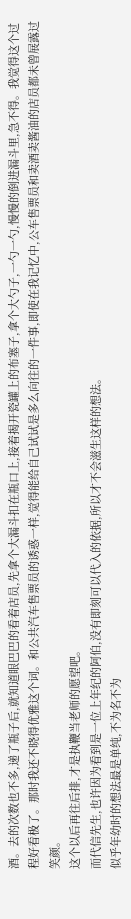酒。去的次数也不多,递了瓶子后,就知道眼巴巴的看着店员,先拿个大漏斗扣在瓶口上,接着揭开瓷罐上的布塞子,拿个大勺子,一勺一勺,慢慢的倒进漏斗里,急不得。我觉得这个过程好看极了。那时我还不晓得优雅这个词。和公共汽车售票员的诱惑一样,觉得能给自己试试是多么向往的一件事,即使在我记忆中,公车售票员和卖酒卖酱油的店员都未曾展露过笑颜。
这个以后再往后排,才是执鞭当老师的愿望吧。
而代信先生,也许因为看到是一位上年纪的阿伯,没有即刻可以代入的依据,所以才不会滋生这样的想法。
似乎年幼时的想法最是单纯,不为名不为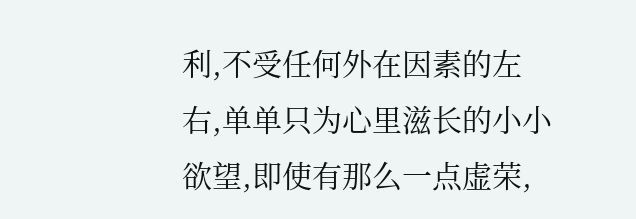利,不受任何外在因素的左右,单单只为心里滋长的小小欲望,即使有那么一点虚荣,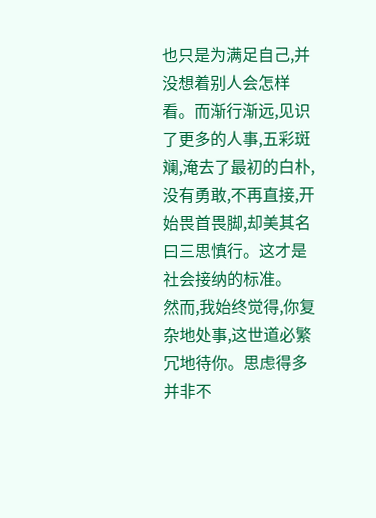也只是为满足自己,并没想着别人会怎样看。而渐行渐远,见识了更多的人事,五彩斑斓,淹去了最初的白朴,没有勇敢,不再直接,开始畏首畏脚,却美其名曰三思慎行。这才是社会接纳的标准。
然而,我始终觉得,你复杂地处事,这世道必繁冗地待你。思虑得多并非不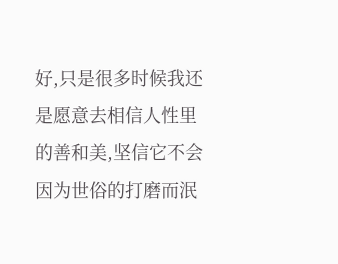好,只是很多时候我还是愿意去相信人性里的善和美,坚信它不会因为世俗的打磨而泯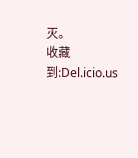灭。
收藏到:Del.icio.us